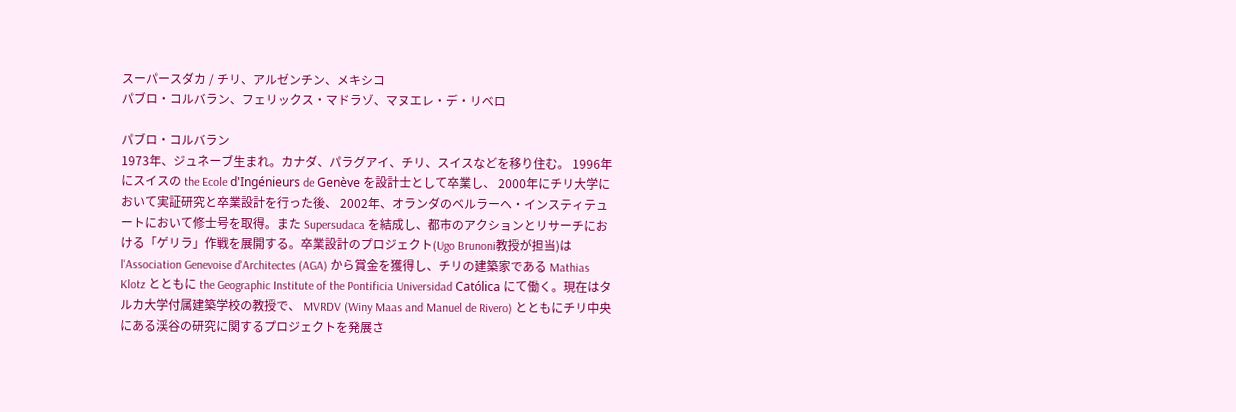スーパースダカ / チリ、アルゼンチン、メキシコ
パブロ・コルバラン、フェリックス・マドラゾ、マヌエレ・デ・リベロ

パブロ・コルバラン
1973年、ジュネーブ生まれ。カナダ、パラグアイ、チリ、スイスなどを移り住む。 1996年にスイスの the Ecole d'Ingénieurs de Genève を設計士として卒業し、 2000年にチリ大学において実証研究と卒業設計を行った後、 2002年、オランダのベルラーヘ・インスティテュートにおいて修士号を取得。また Supersudaca を結成し、都市のアクションとリサーチにおける「ゲリラ」作戦を展開する。卒業設計のプロジェクト(Ugo Brunoni教授が担当)は l'Association Genevoise d'Architectes (AGA) から賞金を獲得し、チリの建築家である Mathias Klotz とともに the Geographic Institute of the Pontificia Universidad Católica にて働く。現在はタルカ大学付属建築学校の教授で、 MVRDV (Winy Maas and Manuel de Rivero) とともにチリ中央にある渓谷の研究に関するプロジェクトを発展さ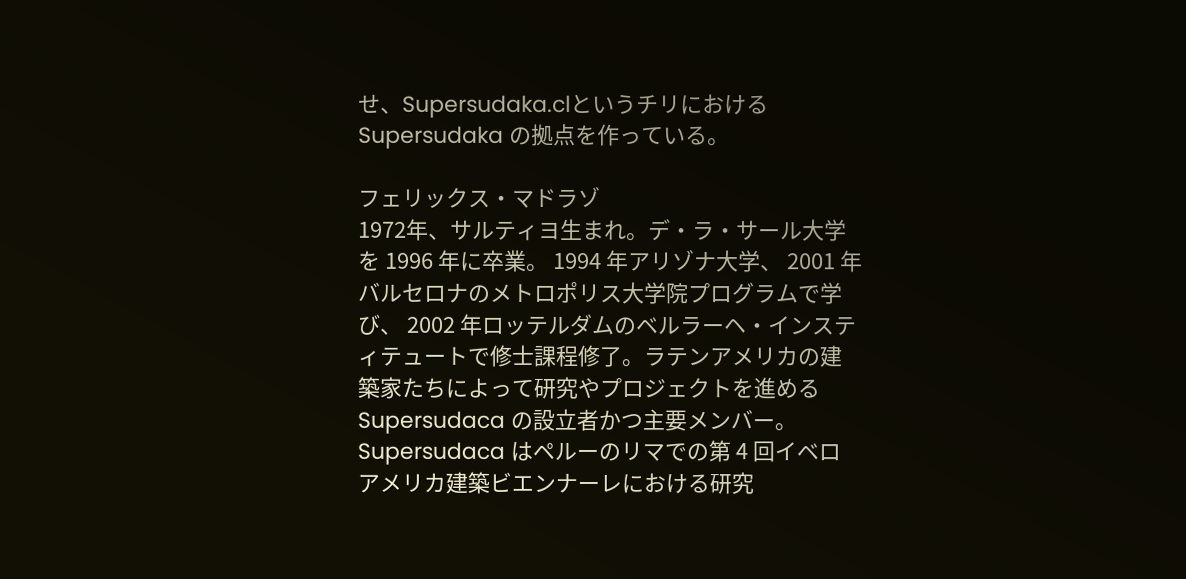せ、Supersudaka.clというチリにおける Supersudaka の拠点を作っている。

フェリックス・マドラゾ
1972年、サルティヨ生まれ。デ・ラ・サール大学を 1996 年に卒業。 1994 年アリゾナ大学、 2001 年バルセロナのメトロポリス大学院プログラムで学び、 2002 年ロッテルダムのベルラーヘ・インスティテュートで修士課程修了。ラテンアメリカの建築家たちによって研究やプロジェクトを進める Supersudaca の設立者かつ主要メンバー。 Supersudaca はペルーのリマでの第 4 回イベロアメリカ建築ビエンナーレにおける研究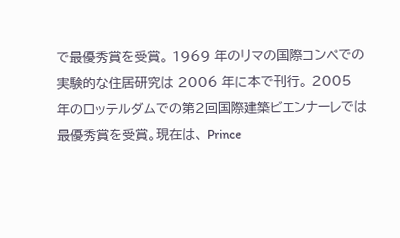で最優秀賞を受賞。 1969 年のリマの国際コンペでの実験的な住居研究は 2006 年に本で刊行。 2005 年のロッテルダムでの第2回国際建築ビエンナーレでは最優秀賞を受賞。現在は、 Prince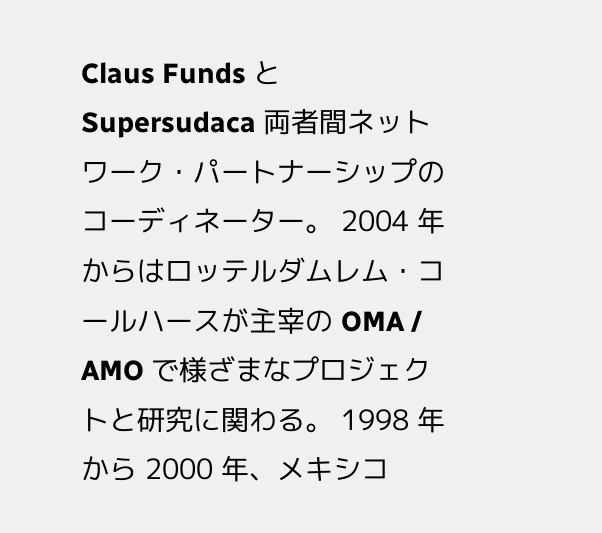Claus Funds と Supersudaca 両者間ネットワーク・パートナーシップのコーディネーター。 2004 年からはロッテルダムレム・コールハースが主宰の OMA / AMO で様ざまなプロジェクトと研究に関わる。 1998 年から 2000 年、メキシコ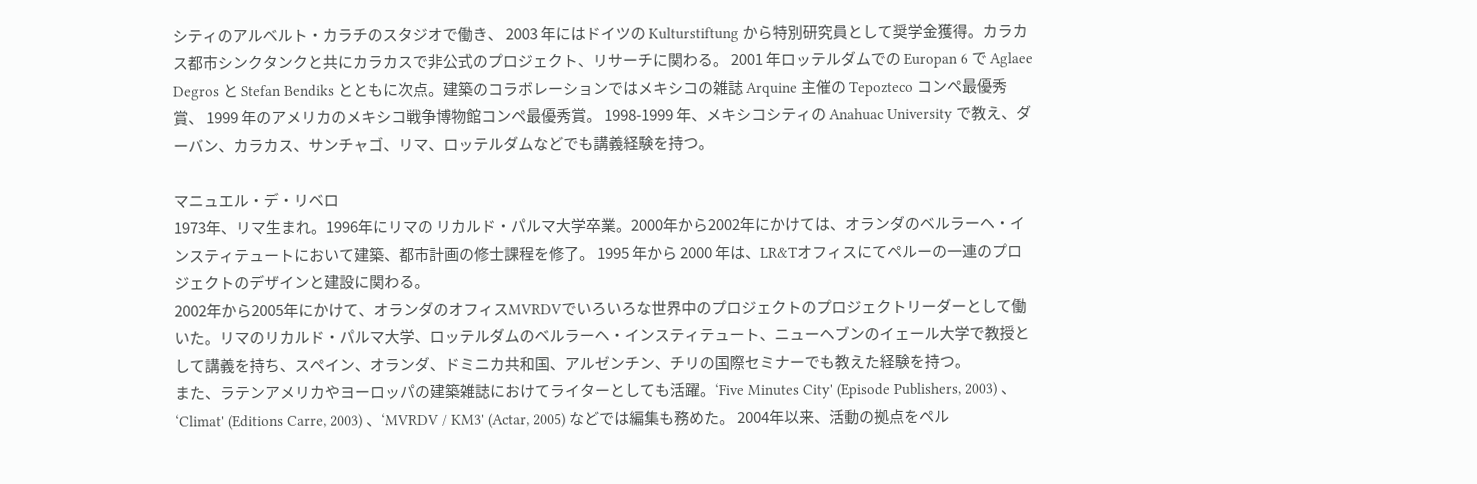シティのアルベルト・カラチのスタジオで働き、 2003 年にはドイツの Kulturstiftung から特別研究員として奨学金獲得。カラカス都市シンクタンクと共にカラカスで非公式のプロジェクト、リサーチに関わる。 2001 年ロッテルダムでの Europan 6 で Aglaee Degros と Stefan Bendiks とともに次点。建築のコラボレーションではメキシコの雑誌 Arquine 主催の Tepozteco コンペ最優秀賞、 1999 年のアメリカのメキシコ戦争博物館コンペ最優秀賞。 1998-1999 年、メキシコシティの Anahuac University で教え、ダーバン、カラカス、サンチャゴ、リマ、ロッテルダムなどでも講義経験を持つ。

マニュエル・デ・リベロ
1973年、リマ生まれ。1996年にリマの リカルド・パルマ大学卒業。2000年から2002年にかけては、オランダのベルラーヘ・インスティテュートにおいて建築、都市計画の修士課程を修了。 1995 年から 2000 年は、LR&Tオフィスにてペルーの一連のプロジェクトのデザインと建設に関わる。
2002年から2005年にかけて、オランダのオフィスMVRDVでいろいろな世界中のプロジェクトのプロジェクトリーダーとして働いた。リマのリカルド・パルマ大学、ロッテルダムのベルラーヘ・インスティテュート、ニューヘブンのイェール大学で教授として講義を持ち、スペイン、オランダ、ドミニカ共和国、アルゼンチン、チリの国際セミナーでも教えた経験を持つ。
また、ラテンアメリカやヨーロッパの建築雑誌におけてライターとしても活躍。‘Five Minutes City' (Episode Publishers, 2003) 、‘Climat' (Editions Carre, 2003) 、‘MVRDV / KM3' (Actar, 2005) などでは編集も務めた。 2004年以来、活動の拠点をペル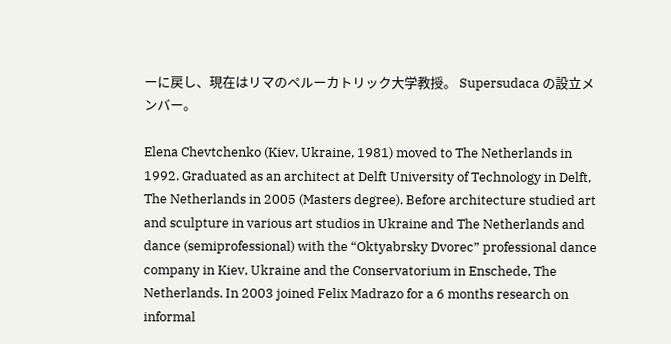ーに戻し、現在はリマのペルーカトリック大学教授。 Supersudaca の設立メンバー。

Elena Chevtchenko (Kiev, Ukraine, 1981) moved to The Netherlands in 1992. Graduated as an architect at Delft University of Technology in Delft, The Netherlands in 2005 (Masters degree). Before architecture studied art and sculpture in various art studios in Ukraine and The Netherlands and dance (semiprofessional) with the “Oktyabrsky Dvorec” professional dance company in Kiev, Ukraine and the Conservatorium in Enschede, The Netherlands. In 2003 joined Felix Madrazo for a 6 months research on informal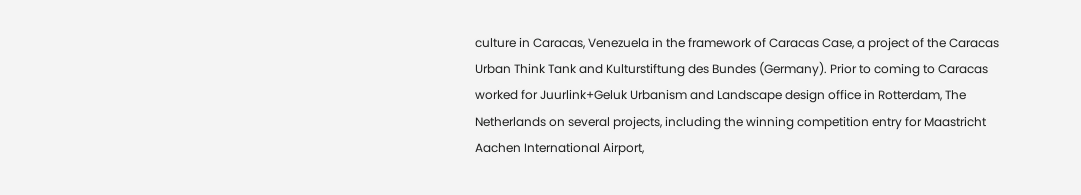culture in Caracas, Venezuela in the framework of Caracas Case, a project of the Caracas Urban Think Tank and Kulturstiftung des Bundes (Germany). Prior to coming to Caracas worked for Juurlink+Geluk Urbanism and Landscape design office in Rotterdam, The Netherlands on several projects, including the winning competition entry for Maastricht Aachen International Airport,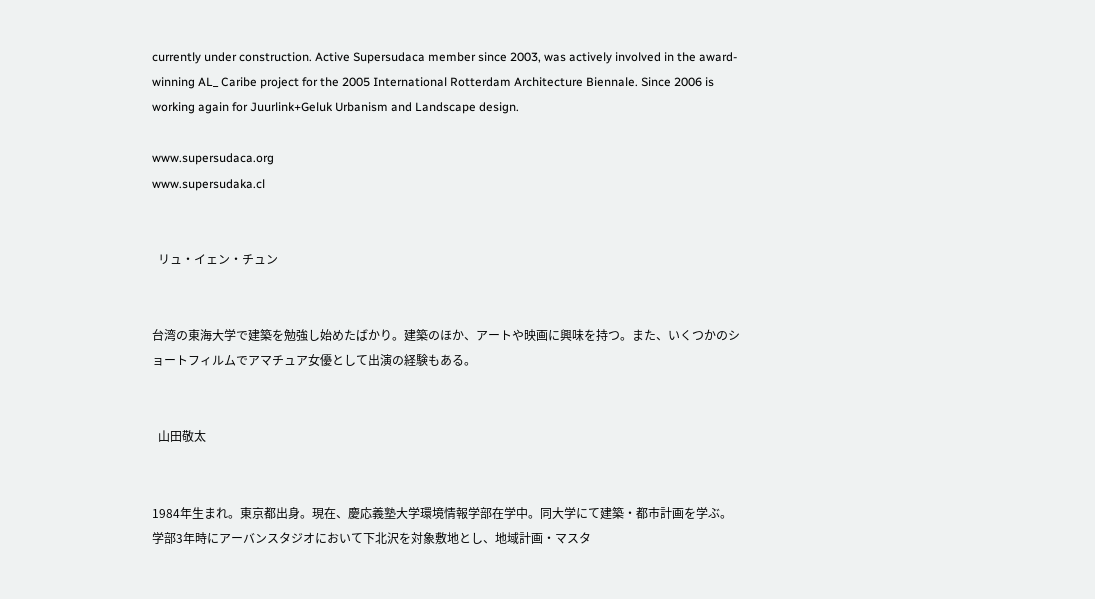currently under construction. Active Supersudaca member since 2003, was actively involved in the award-winning AL_ Caribe project for the 2005 International Rotterdam Architecture Biennale. Since 2006 is working again for Juurlink+Geluk Urbanism and Landscape design.

www.supersudaca.org
www.supersudaka.cl


  リュ・イェン・チュン


台湾の東海大学で建築を勉強し始めたばかり。建築のほか、アートや映画に興味を持つ。また、いくつかのショートフィルムでアマチュア女優として出演の経験もある。


  山田敬太


1984年生まれ。東京都出身。現在、慶応義塾大学環境情報学部在学中。同大学にて建築・都市計画を学ぶ。学部3年時にアーバンスタジオにおいて下北沢を対象敷地とし、地域計画・マスタ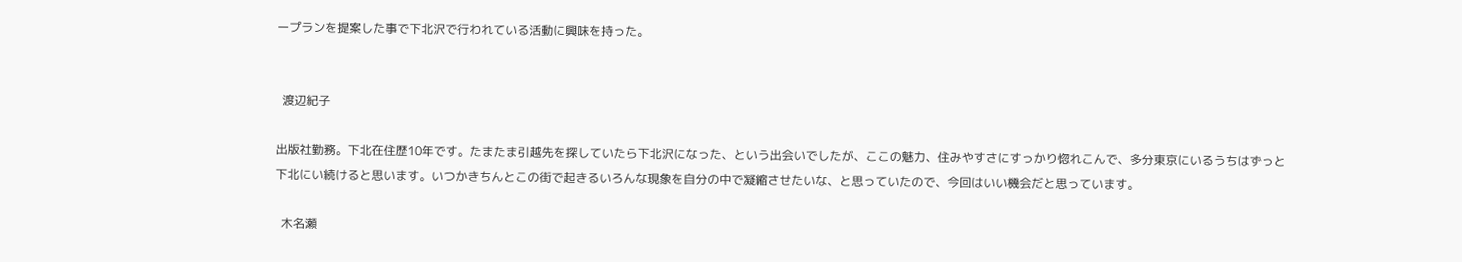ープランを提案した事で下北沢で行われている活動に興味を持った。


  渡辺紀子

出版社勤務。下北在住歴10年です。たまたま引越先を探していたら下北沢になった、という出会いでしたが、ここの魅力、住みやすさにすっかり惚れこんで、多分東京にいるうちはずっと下北にい続けると思います。いつかきちんとこの街で起きるいろんな現象を自分の中で凝縮させたいな、と思っていたので、今回はいい機会だと思っています。

  木名瀬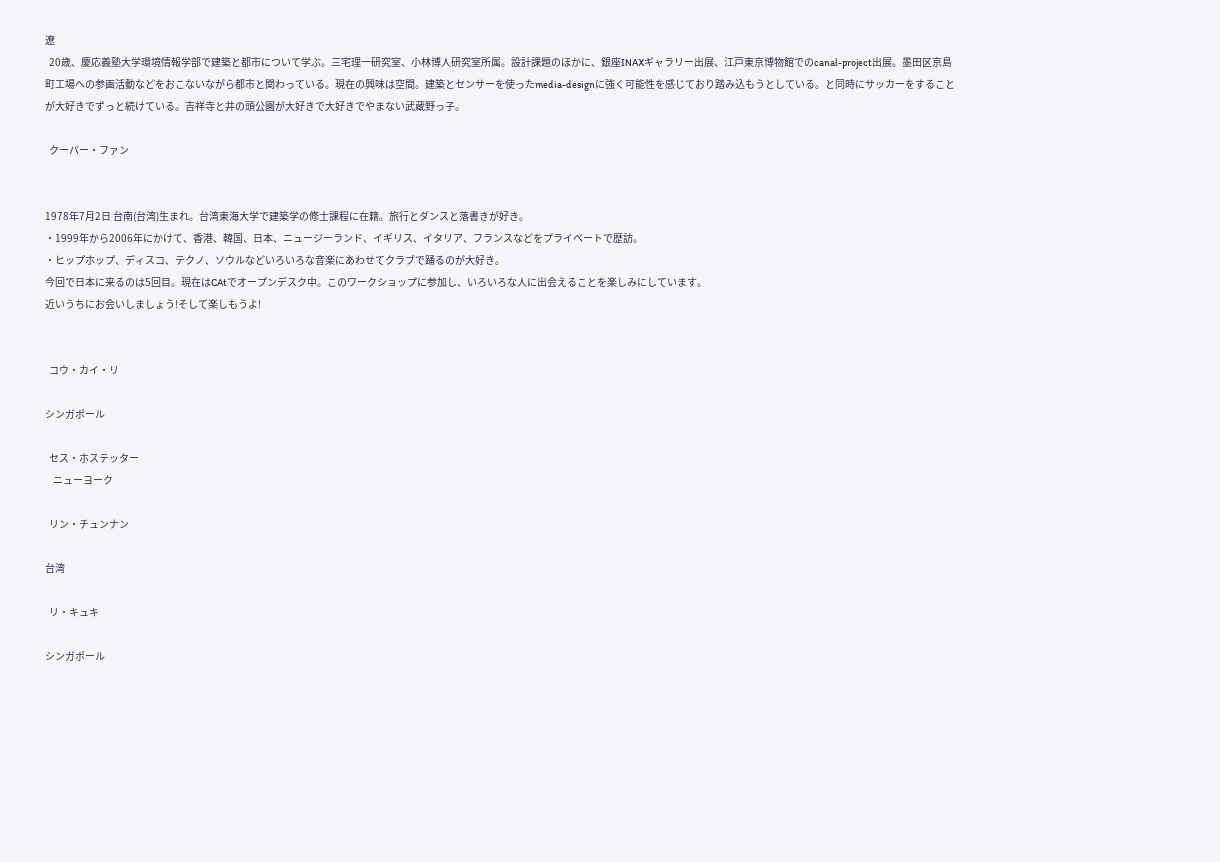遼
  20歳、慶応義塾大学環境情報学部で建築と都市について学ぶ。三宅理一研究室、小林博人研究室所属。設計課題のほかに、銀座INAXギャラリー出展、江戸東京博物館でのcanal-project出展。墨田区京島町工場への参画活動などをおこないながら都市と関わっている。現在の興味は空間。建築とセンサーを使ったmedia-designに強く可能性を感じており踏み込もうとしている。と同時にサッカーをすることが大好きでずっと続けている。吉祥寺と井の頭公園が大好きで大好きでやまない武蔵野っ子。

  クーパー・ファン


1978年7月2日 台南(台湾)生まれ。台湾東海大学で建築学の修士課程に在籍。旅行とダンスと落書きが好き。
・1999年から2006年にかけて、香港、韓国、日本、ニュージーランド、イギリス、イタリア、フランスなどをプライベートで歴訪。
・ヒップホップ、ディスコ、テクノ、ソウルなどいろいろな音楽にあわせてクラブで踊るのが大好き。
今回で日本に来るのは5回目。現在はCAtでオープンデスク中。このワークショップに参加し、いろいろな人に出会えることを楽しみにしています。
近いうちにお会いしましょう!そして楽しもうよ!


  コウ・カイ・リ

シンガポール

  セス・ホステッター
    ニューヨーク

  リン・チュンナン

台湾

  リ・キュキ

シンガポール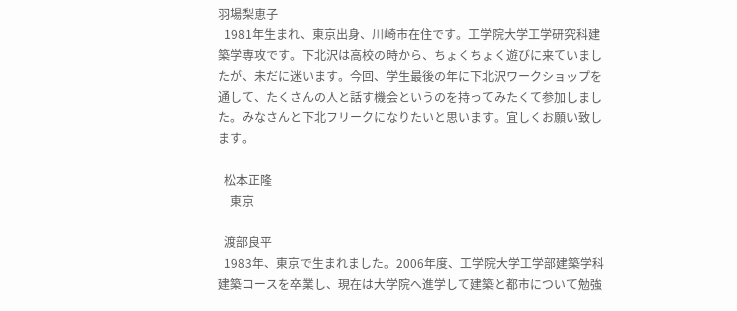羽場梨恵子
  1981年生まれ、東京出身、川崎市在住です。工学院大学工学研究科建築学専攻です。下北沢は高校の時から、ちょくちょく遊びに来ていましたが、未だに迷います。今回、学生最後の年に下北沢ワークショップを通して、たくさんの人と話す機会というのを持ってみたくて参加しました。みなさんと下北フリークになりたいと思います。宜しくお願い致します。

  松本正隆
    東京

  渡部良平
  1983年、東京で生まれました。2006年度、工学院大学工学部建築学科建築コースを卒業し、現在は大学院へ進学して建築と都市について勉強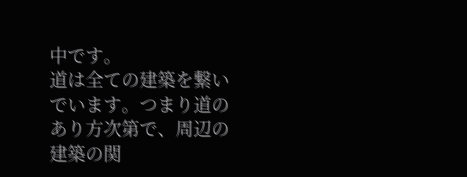中です。
道は全ての建築を繋いでいます。つまり道のあり方次第で、周辺の建築の関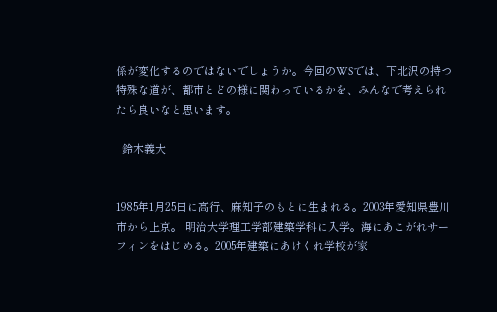係が変化するのではないでしょうか。今回のWSでは、下北沢の持つ特殊な道が、都市とどの様に関わっているかを、みんなで考えられたら良いなと思います。

  鈴木義大


1985年1月25日に高行、麻知子のもとに生まれる。2003年愛知県豊川市から上京。 明治大学理工学部建築学科に入学。海にあこがれサーフィンをはじめる。2005年建築にあけくれ学校が家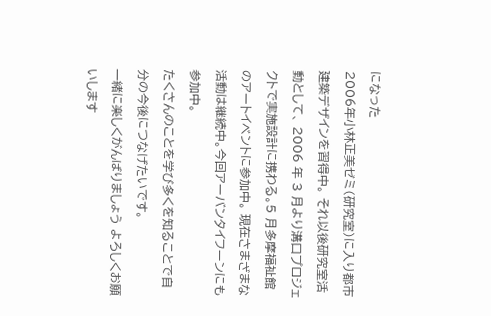になった
2006年小林正美ゼミ(研究室)に入り都市建築デザインを習得中。 それ以後研究室活動として、 2006 年 3 月より溝口プロジェクトで実施設計に携わる。5 月多摩福祉館のアートイベントに参加中。 現在さまざまな活動は継続中。今回アーバンタイフーンにも参加中。
たくさんのことを学び多くを知ることで自分の今後につなげたいです。
一緒に楽しくがんばりましょう よろしくお願いします